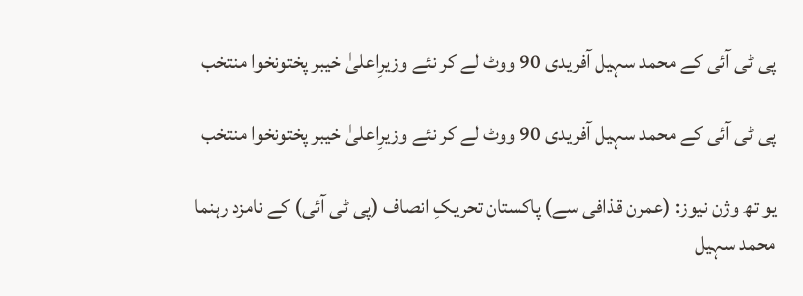پی ٹی آئی کے محمد سہیل آفریدی 90 ووٹ لے کر نئے وزیرِاعلیٰ خیبر پختونخوا منتخب

پی ٹی آئی کے محمد سہیل آفریدی 90 ووٹ لے کر نئے وزیرِاعلیٰ خیبر پختونخوا منتخب

یو تھ وژن نیوز: (عمرن قذافی سے) پاکستان تحریکِ انصاف (پی ٹی آئی) کے نامزد رہنما محمد سہیل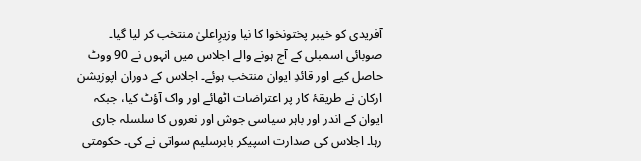آفریدی کو خیبر پختونخوا کا نیا وزیرِاعلیٰ منتخب کر لیا گیا۔ صوبائی اسمبلی کے آج ہونے والے اجلاس میں انہوں نے 90 ووٹ حاصل کیے اور قائدِ ایوان منتخب ہوئے۔ اجلاس کے دوران اپوزیشن ارکان نے طریقۂ کار پر اعتراضات اٹھائے اور واک آؤٹ کیا، جبکہ ایوان کے اندر اور باہر سیاسی جوش اور نعروں کا سلسلہ جاری رہا۔ اجلاس کی صدارت اسپیکر بابرسلیم سواتی نے کی۔ حکومتی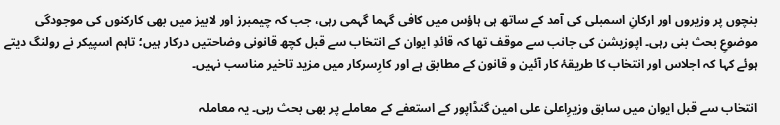بنچوں پر وزیروں اور ارکانِ اسمبلی کی آمد کے ساتھ ہی ہاؤس میں کافی گہما گہمی رہی، جب کہ چیمبرز اور لابیز میں بھی کارکنوں کی موجودگی موضوعِ بحث بنی رہی۔ اپوزیشن کی جانب سے موقف تھا کہ قائدِ ایوان کے انتخاب سے قبل کچھ قانونی وضاحتیں درکار ہیں؛ تاہم اسپیکر نے رولنگ دیتے ہوئے کہا کہ اجلاس اور انتخاب کا طریقۂ کار آئین و قانون کے مطابق ہے اور کارِسرکار میں مزید تاخیر مناسب نہیں۔

انتخاب سے قبل ایوان میں سابق وزیرِاعلیٰ علی امین گنڈاپور کے استعفے کے معاملے پر بھی بحث رہی۔ یہ معاملہ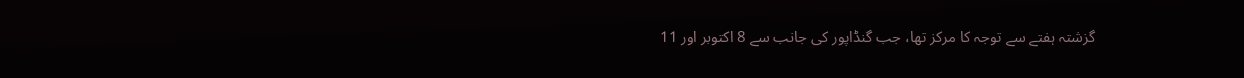گزشتہ ہفتے سے توجہ کا مرکز تھا، جب گنڈاپور کی جانب سے 8 اکتوبر اور 11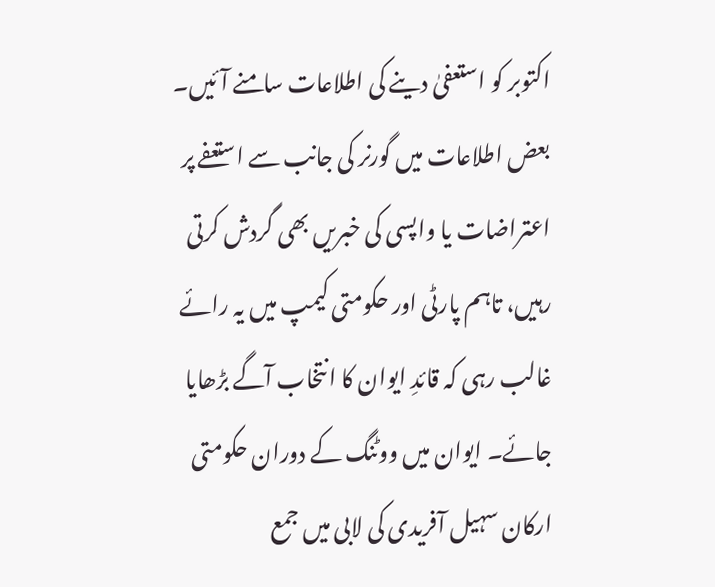اکتوبر کو استعفیٰ دینے کی اطلاعات سامنے آئیں۔ بعض اطلاعات میں گورنر کی جانب سے استعفے پر اعتراضات یا واپسی کی خبریں بھی گردش کرتی رہیں، تاہم پارٹی اور حکومتی کیمپ میں یہ رائے غالب رہی کہ قائدِ ایوان کا انتخاب آگے بڑھایا جائے۔ ایوان میں ووٹنگ کے دوران حکومتی ارکان سہیل آفریدی کی لابی میں جمع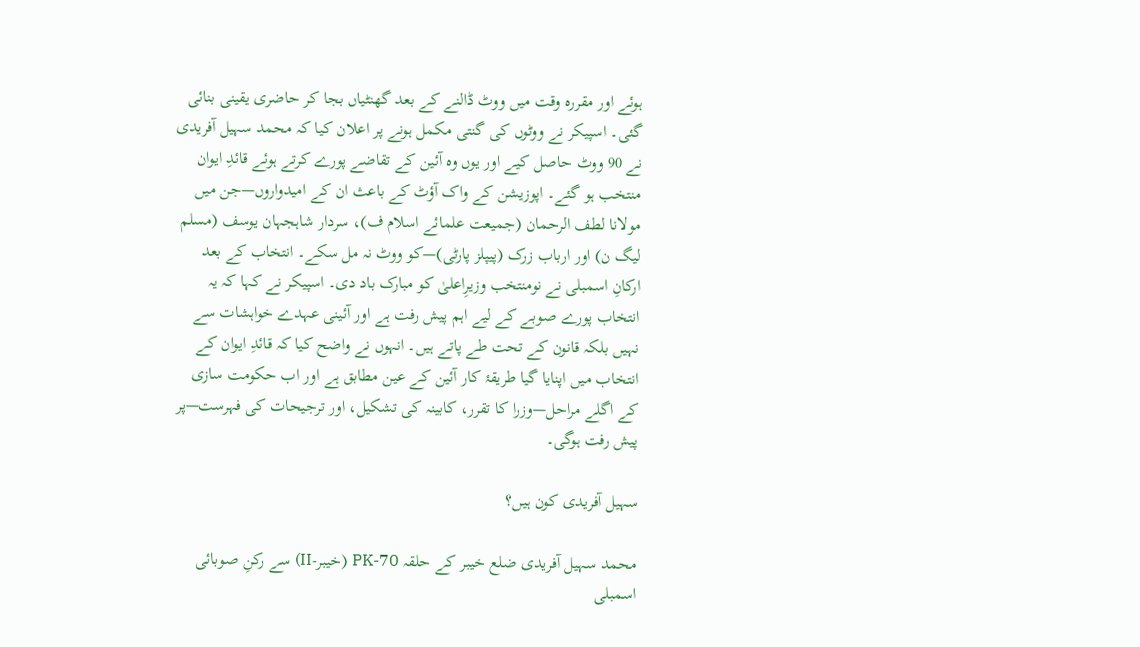ہوئے اور مقررہ وقت میں ووٹ ڈالنے کے بعد گھنٹیاں بجا کر حاضری یقینی بنائی گئی۔ اسپیکر نے ووٹوں کی گنتی مکمل ہونے پر اعلان کیا کہ محمد سہیل آفریدی نے 90 ووٹ حاصل کیے اور یوں وہ آئین کے تقاضے پورے کرتے ہوئے قائدِ ایوان منتخب ہو گئے۔ اپوزیشن کے واک آؤٹ کے باعث ان کے امیدواروں—جن میں مولانا لطف الرحمان (جمیعت علمائے اسلام ف)، سردار شاہجہان یوسف (مسلم لیگ ن) اور ارباب زرک (پیپلز پارٹی)—کو ووٹ نہ مل سکے۔ انتخاب کے بعد ارکانِ اسمبلی نے نومنتخب وزیرِاعلیٰ کو مبارک باد دی۔ اسپیکر نے کہا کہ یہ انتخاب پورے صوبے کے لیے اہم پیش رفت ہے اور آئینی عہدے خواہشات سے نہیں بلکہ قانون کے تحت طے پاتے ہیں۔ انہوں نے واضح کیا کہ قائدِ ایوان کے انتخاب میں اپنایا گیا طریقۂ کار آئین کے عین مطابق ہے اور اب حکومت سازی کے اگلے مراحل—وزرا کا تقرر، کابینہ کی تشکیل، اور ترجیحات کی فہرست—پر پیش رفت ہوگی۔

سہیل آفریدی کون ہیں؟

محمد سہیل آفریدی ضلع خیبر کے حلقہ PK-70 (خیبر-II) سے رکنِ صوبائی اسمبلی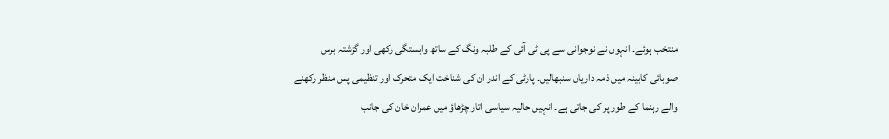منتخب ہوئے۔ انہوں نے نوجوانی سے پی ٹی آئی کے طلبہ ونگ کے ساتھ وابستگی رکھی اور گزشتہ برس صوبائی کابینہ میں ذمہ داریاں سنبھالیں۔ پارٹی کے اندر ان کی شناخت ایک متحرک اور تنظیمی پس منظر رکھنے والے رہنما کے طور پر کی جاتی ہے۔ انہیں حالیہ سیاسی اتار چڑھاؤ میں عمران خان کی جانب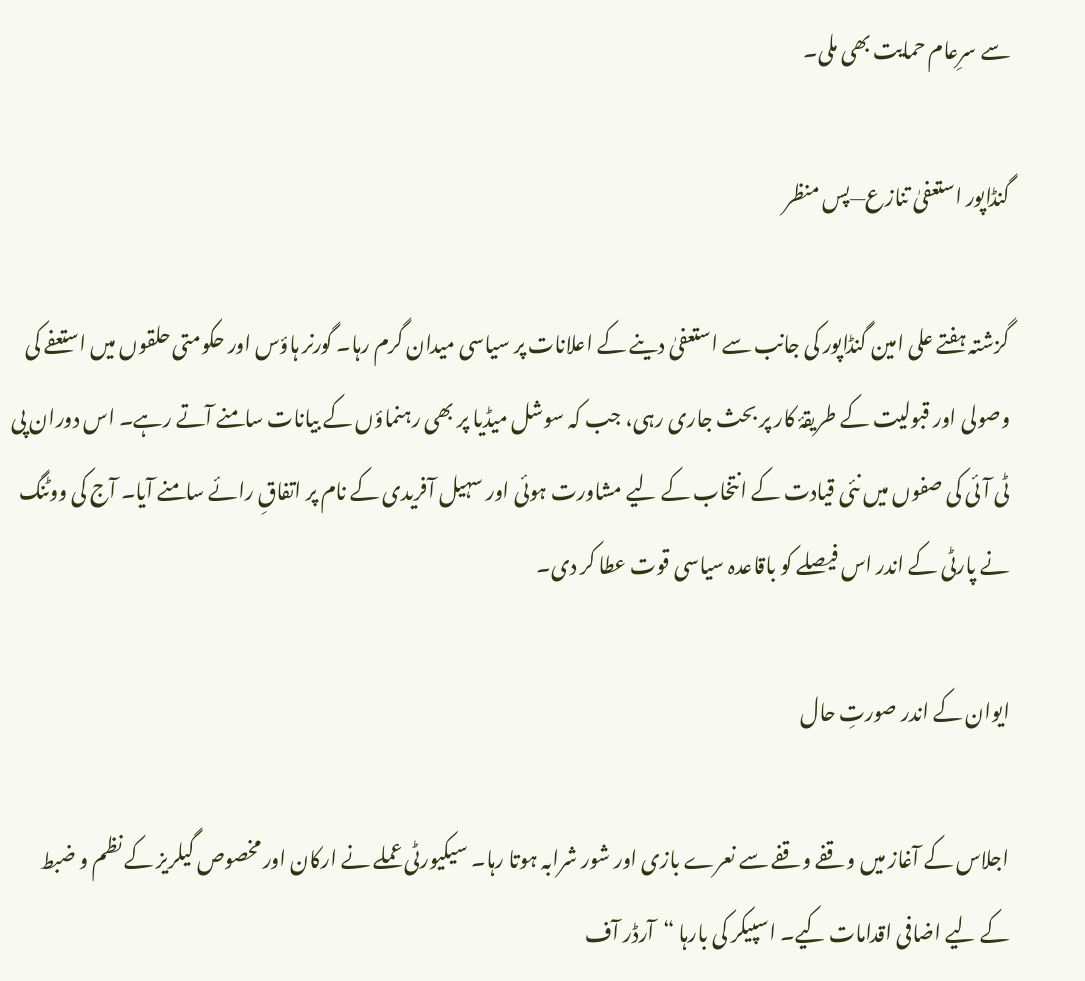سے سرِعام حمایت بھی ملی۔

گنڈاپور استعفیٰ تنازع—پس منظر

گزشتہ ہفتے علی امین گنڈاپور کی جانب سے استعفیٰ دینے کے اعلانات پر سیاسی میدان گرم رہا۔ گورنر ہاؤس اور حکومتی حلقوں میں استعفے کی وصولی اور قبولیت کے طریقۂ کار پر بحث جاری رہی، جب کہ سوشل میڈیا پر بھی رہنماؤں کے بیانات سامنے آتے رہے۔ اس دوران پی ٹی آئی کی صفوں میں نئی قیادت کے انتخاب کے لیے مشاورت ہوئی اور سہیل آفریدی کے نام پر اتفاقِ رائے سامنے آیا۔ آج کی ووٹنگ نے پارٹی کے اندر اس فیصلے کو باقاعدہ سیاسی قوت عطا کر دی۔

ایوان کے اندر صورتِ حال

اجلاس کے آغاز میں وقفے وقفے سے نعرے بازی اور شور شرابہ ہوتا رہا۔ سیکیورٹی عملے نے ارکان اور مخصوص گیلریز کے نظم و ضبط کے لیے اضافی اقدامات کیے۔ اسپیکر کی بارہا “آرڈر آف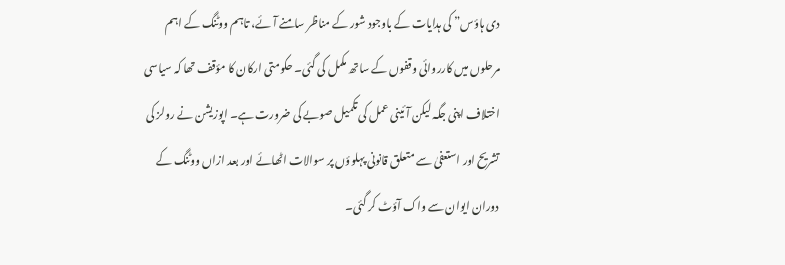دی ہاؤس” کی ہدایات کے باوجود شور کے مناظر سامنے آئے، تاہم ووٹنگ کے اہم مرحلوں میں کارروائی وقفوں کے ساتھ مکمل کی گئی۔ حکومتی ارکان کا مؤقف تھا کہ سیاسی اختلاف اپنی جگہ لیکن آئینی عمل کی تکمیل صوبے کی ضرورت ہے۔ اپوزیشن نے رولز کی تشریح اور استعفیٰ سے متعلق قانونی پہلوؤں پر سوالات اٹھائے اور بعد ازاں ووٹنگ کے دوران ایوان سے واک آؤٹ کر گئی۔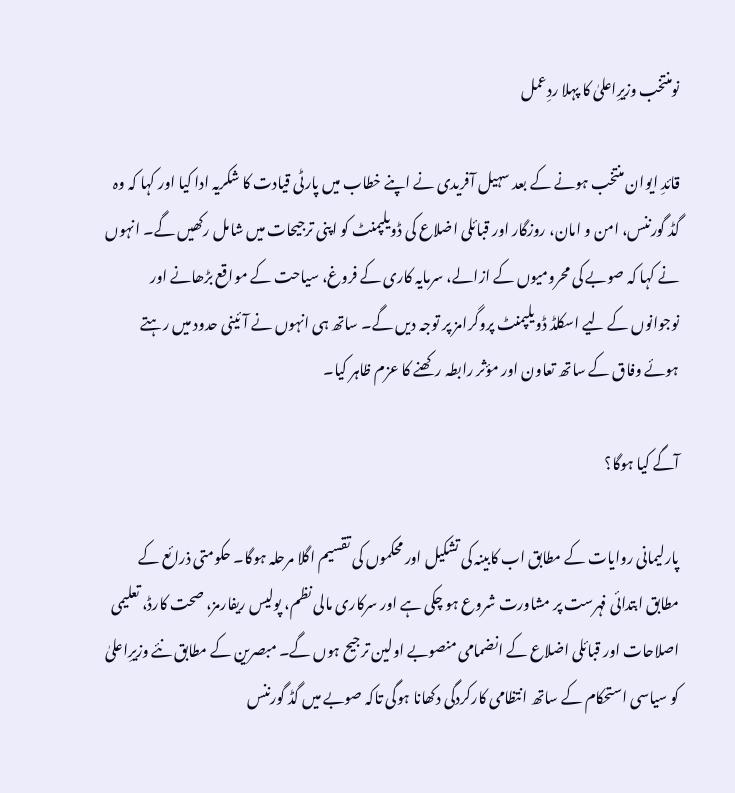نومنتخب وزیرِاعلیٰ کا پہلا ردِعمل

قائدِ ایوان منتخب ہونے کے بعد سہیل آفریدی نے اپنے خطاب میں پارٹی قیادت کا شکریہ ادا کیا اور کہا کہ وہ گڈ گورننس، امن و امان، روزگار اور قبائلی اضلاع کی ڈویلپمنٹ کو اپنی ترجیحات میں شامل رکھیں گے۔ انہوں نے کہا کہ صوبے کی محرومیوں کے ازالے، سرمایہ کاری کے فروغ، سیاحت کے مواقع بڑھانے اور نوجوانوں کے لیے اسکلڈ ڈویلپمنٹ پروگرامز پر توجہ دیں گے۔ ساتھ ہی انہوں نے آئینی حدود میں رہتے ہوئے وفاق کے ساتھ تعاون اور مؤثر رابطہ رکھنے کا عزم ظاہر کیا۔

آگے کیا ہوگا؟

پارلیمانی روایات کے مطابق اب کابینہ کی تشکیل اور محکموں کی تقسیم اگلا مرحلہ ہوگا۔ حکومتی ذرائع کے مطابق ابتدائی فہرست پر مشاورت شروع ہو چکی ہے اور سرکاری مالی نظم، پولیس ریفارمز، صحت کارڈ، تعلیمی اصلاحات اور قبائلی اضلاع کے انضمامی منصوبے اولین ترجیح ہوں گے۔ مبصرین کے مطابق نئے وزیرِاعلیٰ کو سیاسی استحکام کے ساتھ انتظامی کارکردگی دکھانا ہوگی تاکہ صوبے میں گڈ گورننس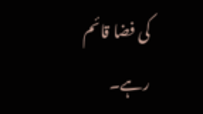کی فضا قائم رہے۔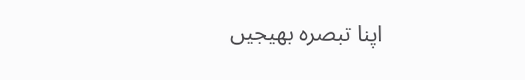اپنا تبصرہ بھیجیں